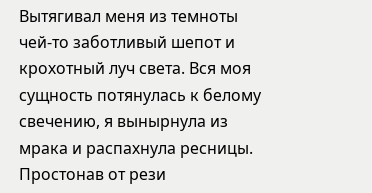Вытягивал меня из темноты чей-то заботливый шепот и крохотный луч света. Вся моя сущность потянулась к белому свечению, я вынырнула из мрака и распахнула ресницы. Простонав от рези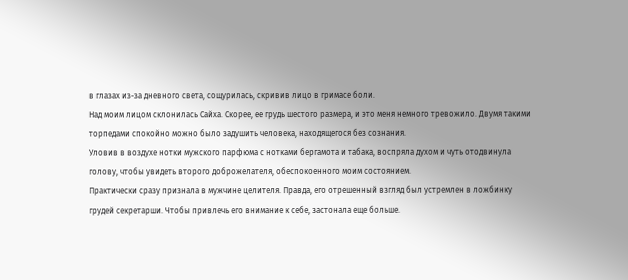в глазах из-за дневного света, сощурилась, скривив лицо в гримасе боли.
Над моим лицом склонилась Сайха. Скорее, ее грудь шестого размера, и это меня немного тревожило. Двумя такими торпедами спокойно можно было задушить человека, находящегося без сознания.
Уловив в воздухе нотки мужского парфюма с нотками бергамота и табака, воспряла духом и чуть отодвинула голову, чтобы увидеть второго доброжелателя, обеспокоенного моим состоянием.
Практически сразу признала в мужчине целителя. Правда, его отрешенный взгляд был устремлен в ложбинку грудей секретарши. Чтобы привлечь его внимание к себе, застонала еще больше.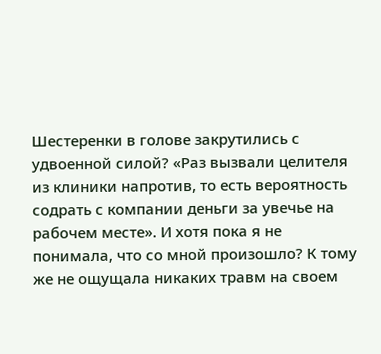Шестеренки в голове закрутились с удвоенной силой? «Раз вызвали целителя из клиники напротив, то есть вероятность содрать с компании деньги за увечье на рабочем месте». И хотя пока я не понимала, что со мной произошло? К тому же не ощущала никаких травм на своем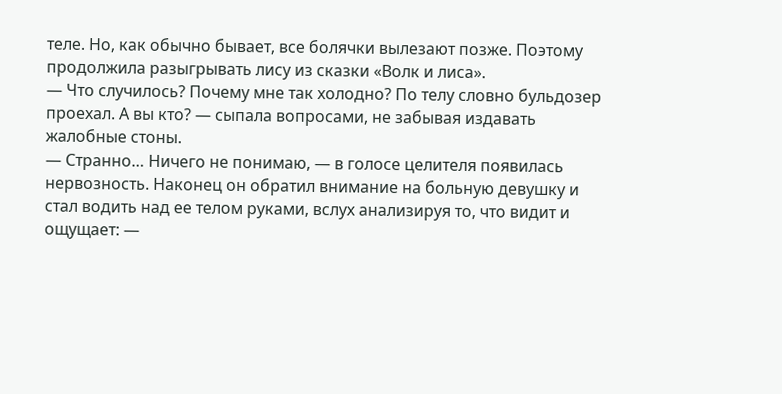теле. Но, как обычно бывает, все болячки вылезают позже. Поэтому продолжила разыгрывать лису из сказки «Волк и лиса».
— Что случилось? Почему мне так холодно? По телу словно бульдозер проехал. А вы кто? — сыпала вопросами, не забывая издавать жалобные стоны.
— Странно… Ничего не понимаю, — в голосе целителя появилась нервозность. Наконец он обратил внимание на больную девушку и стал водить над ее телом руками, вслух анализируя то, что видит и ощущает: —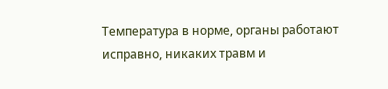Температура в норме, органы работают исправно, никаких травм и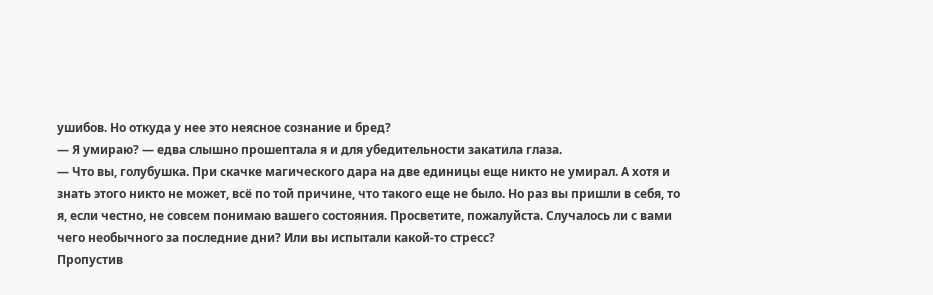ушибов. Но откуда у нее это неясное сознание и бред?
— Я умираю? — едва слышно прошептала я и для убедительности закатила глаза.
— Что вы, голубушка. При скачке магического дара на две единицы еще никто не умирал. А хотя и знать этого никто не может, всё по той причине, что такого еще не было. Но раз вы пришли в себя, то я, если честно, не совсем понимаю вашего состояния. Просветите, пожалуйста. Случалось ли с вами чего необычного за последние дни? Или вы испытали какой-то стресс?
Пропустив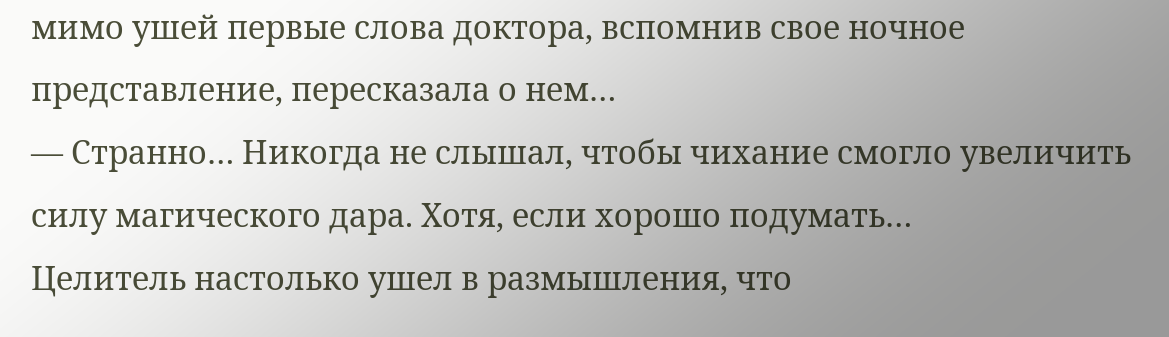мимо ушей первые слова доктора, вспомнив свое ночное представление, пересказала о нем…
— Странно… Никогда не слышал, чтобы чихание смогло увеличить силу магического дара. Хотя, если хорошо подумать…
Целитель настолько ушел в размышления, что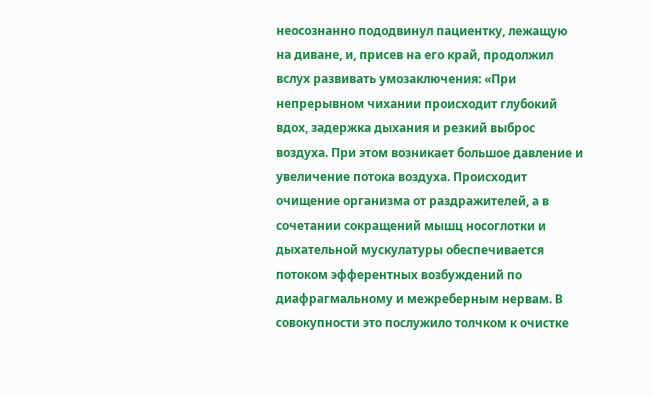неосознанно пододвинул пациентку, лежащую на диване, и, присев на его край, продолжил вслух развивать умозаключения: «При непрерывном чихании происходит глубокий вдох, задержка дыхания и резкий выброс воздуха. При этом возникает большое давление и увеличение потока воздуха. Происходит очищение организма от раздражителей, а в сочетании сокращений мышц носоглотки и дыхательной мускулатуры обеспечивается потоком эфферентных возбуждений по диафрагмальному и межреберным нервам. В совокупности это послужило толчком к очистке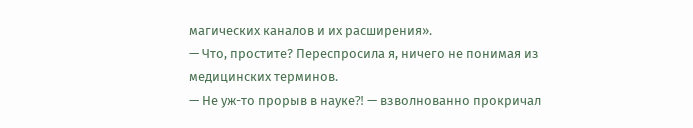магических каналов и их расширения».
— Что, простите? Переспросила я, ничего не понимая из медицинских терминов.
— Не уж-то прорыв в науке⁈ — взволнованно прокричал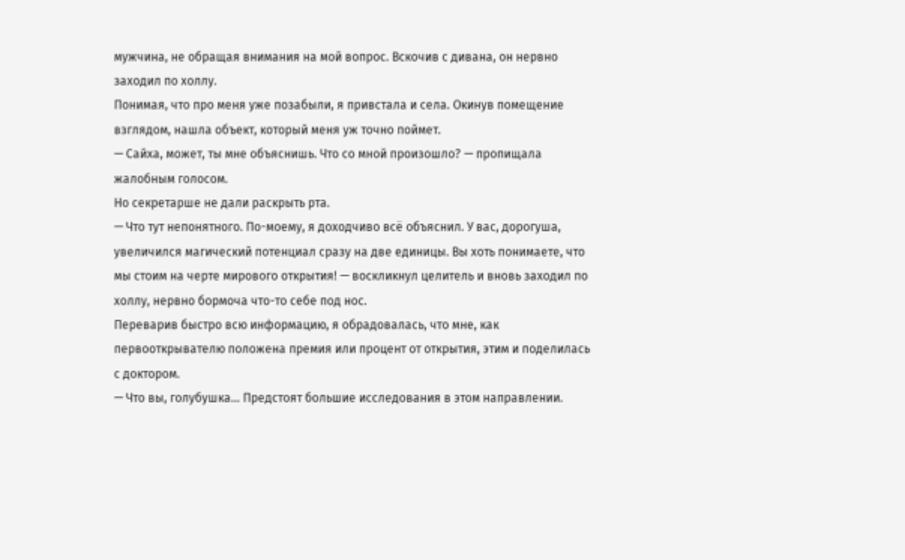мужчина, не обращая внимания на мой вопрос. Вскочив с дивана, он нервно заходил по холлу.
Понимая, что про меня уже позабыли, я привстала и села. Окинув помещение взглядом, нашла объект, который меня уж точно поймет.
— Сайха, может, ты мне объяснишь. Что со мной произошло? — пропищала жалобным голосом.
Но секретарше не дали раскрыть рта.
— Что тут непонятного. По-моему, я доходчиво всё объяснил. У вас, дорогуша, увеличился магический потенциал сразу на две единицы. Вы хоть понимаете, что мы стоим на черте мирового открытия! — воскликнул целитель и вновь заходил по холлу, нервно бормоча что-то себе под нос.
Переварив быстро всю информацию, я обрадовалась, что мне, как первооткрывателю положена премия или процент от открытия, этим и поделилась с доктором.
— Что вы, голубушка… Предстоят большие исследования в этом направлении.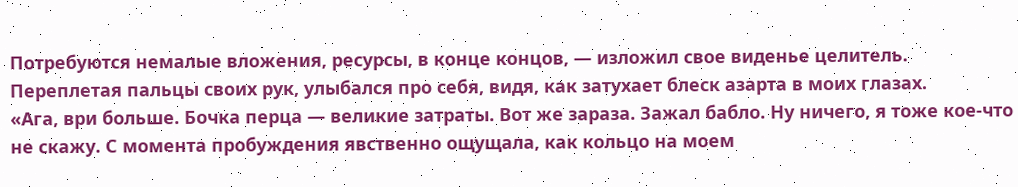Потребуются немалые вложения, ресурсы, в конце концов, — изложил свое виденье целитель. Переплетая пальцы своих рук, улыбался про себя, видя, как затухает блеск азарта в моих глазах.
«Ага, ври больше. Бочка перца — великие затраты. Вот же зараза. Зажал бабло. Ну ничего, я тоже кое-что не скажу. С момента пробуждения явственно ощущала, как кольцо на моем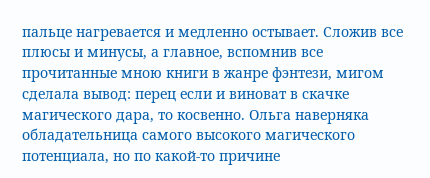пальце нагревается и медленно остывает. Сложив все плюсы и минусы, а главное, вспомнив все прочитанные мною книги в жанре фэнтези, мигом сделала вывод: перец если и виноват в скачке магического дара, то косвенно. Ольга наверняка обладательница самого высокого магического потенциала, но по какой-то причине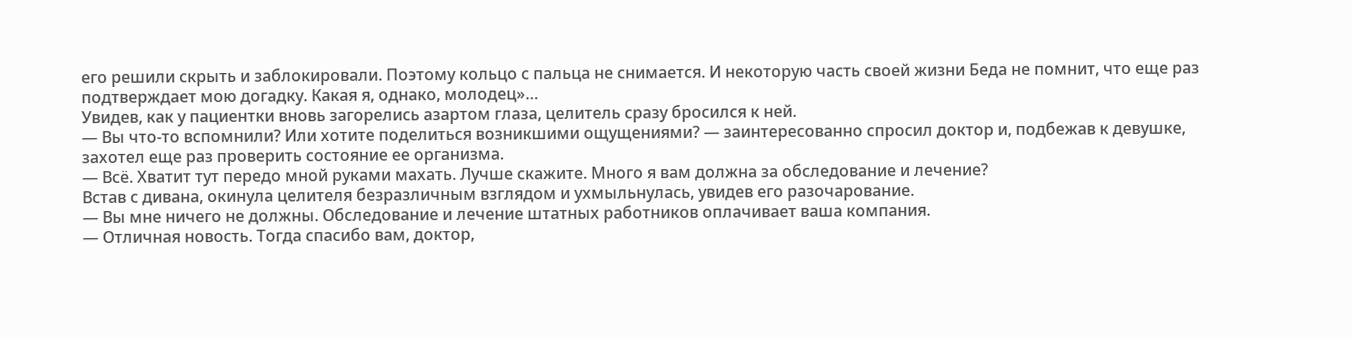его решили скрыть и заблокировали. Поэтому кольцо с пальца не снимается. И некоторую часть своей жизни Беда не помнит, что еще раз подтверждает мою догадку. Какая я, однако, молодец»…
Увидев, как у пациентки вновь загорелись азартом глаза, целитель сразу бросился к ней.
— Вы что-то вспомнили? Или хотите поделиться возникшими ощущениями? — заинтересованно спросил доктор и, подбежав к девушке, захотел еще раз проверить состояние ее организма.
— Всё. Хватит тут передо мной руками махать. Лучше скажите. Много я вам должна за обследование и лечение?
Встав с дивана, окинула целителя безразличным взглядом и ухмыльнулась, увидев его разочарование.
— Вы мне ничего не должны. Обследование и лечение штатных работников оплачивает ваша компания.
— Отличная новость. Тогда спасибо вам, доктор,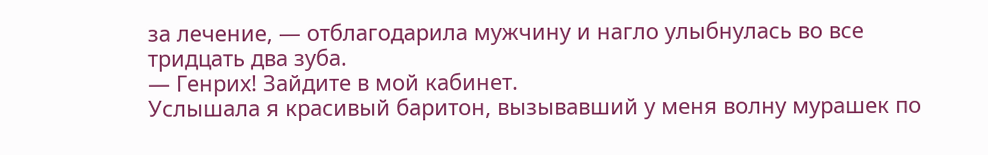за лечение, — отблагодарила мужчину и нагло улыбнулась во все тридцать два зуба.
— Генрих! Зайдите в мой кабинет.
Услышала я красивый баритон, вызывавший у меня волну мурашек по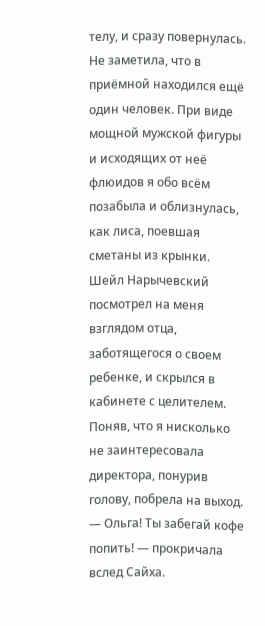телу, и сразу повернулась. Не заметила, что в приёмной находился ещё один человек. При виде мощной мужской фигуры и исходящих от неё флюидов я обо всём позабыла и облизнулась, как лиса, поевшая сметаны из крынки.
Шейл Нарычевский посмотрел на меня взглядом отца, заботящегося о своем ребенке, и скрылся в кабинете с целителем. Поняв, что я нисколько не заинтересовала директора, понурив голову, побрела на выход.
— Ольга! Ты забегай кофе попить! — прокричала вслед Сайха.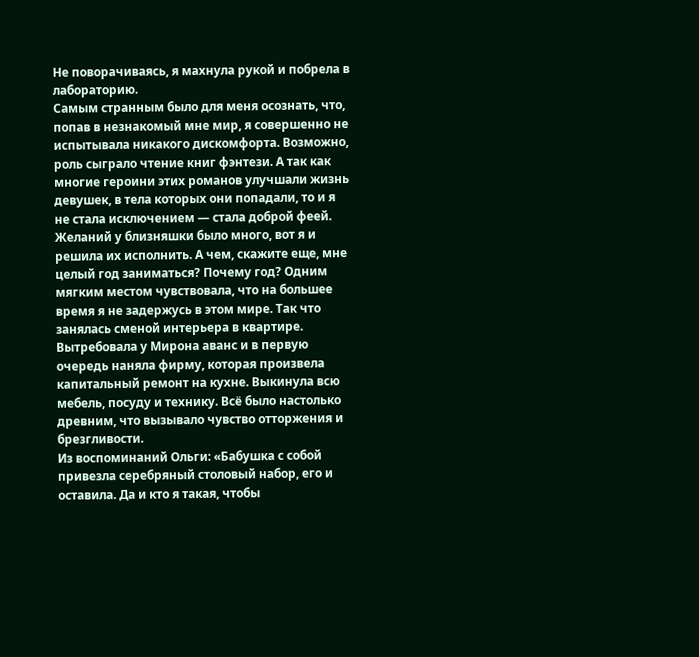Не поворачиваясь, я махнула рукой и побрела в лабораторию.
Самым странным было для меня осознать, что, попав в незнакомый мне мир, я совершенно не испытывала никакого дискомфорта. Возможно, роль сыграло чтение книг фэнтези. А так как многие героини этих романов улучшали жизнь девушек, в тела которых они попадали, то и я не стала исключением — стала доброй феей.
Желаний у близняшки было много, вот я и решила их исполнить. А чем, скажите еще, мне целый год заниматься? Почему год? Одним мягким местом чувствовала, что на большее время я не задержусь в этом мире. Так что занялась сменой интерьера в квартире. Вытребовала у Мирона аванс и в первую очередь наняла фирму, которая произвела капитальный ремонт на кухне. Выкинула всю мебель, посуду и технику. Всё было настолько древним, что вызывало чувство отторжения и брезгливости.
Из воспоминаний Ольги: «Бабушка с собой привезла серебряный столовый набор, его и оставила. Да и кто я такая, чтобы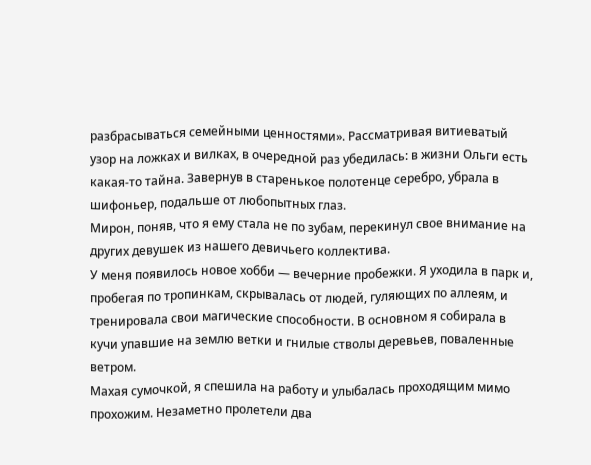разбрасываться семейными ценностями». Рассматривая витиеватый узор на ложках и вилках, в очередной раз убедилась: в жизни Ольги есть какая-то тайна. Завернув в старенькое полотенце серебро, убрала в шифоньер, подальше от любопытных глаз.
Мирон, поняв, что я ему стала не по зубам, перекинул свое внимание на других девушек из нашего девичьего коллектива.
У меня появилось новое хобби — вечерние пробежки. Я уходила в парк и, пробегая по тропинкам, скрывалась от людей, гуляющих по аллеям, и тренировала свои магические способности. В основном я собирала в кучи упавшие на землю ветки и гнилые стволы деревьев, поваленные ветром.
Махая сумочкой, я спешила на работу и улыбалась проходящим мимо прохожим. Незаметно пролетели два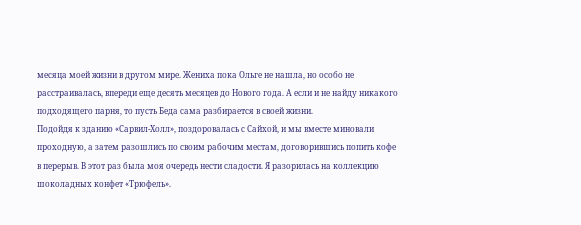месяца моей жизни в другом мире. Жениха пока Ольге не нашла, но особо не расстраивалась, впереди еще десять месяцев до Нового года. А если и не найду никакого подходящего парня, то пусть Беда сама разбирается в своей жизни.
Подойдя к зданию «Сарвил-Холл», поздоровалась с Сайхой, и мы вместе миновали проходную, а затем разошлись по своим рабочим местам, договорившись попить кофе в перерыв. В этот раз была моя очередь нести сладости. Я разорилась на коллекцию шоколадных конфет «Трюфель».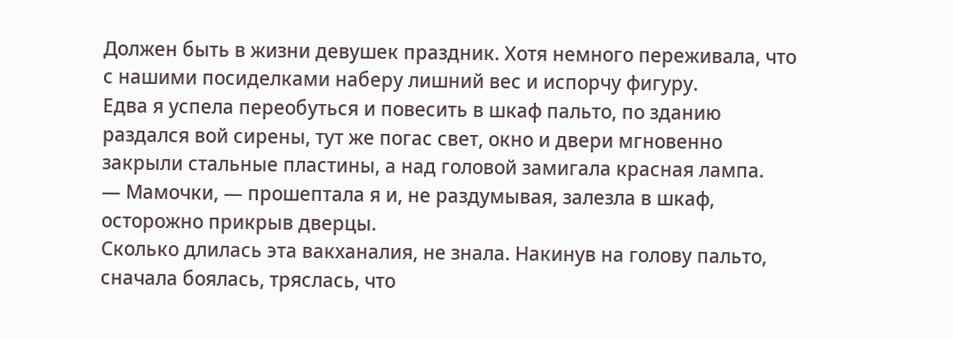Должен быть в жизни девушек праздник. Хотя немного переживала, что с нашими посиделками наберу лишний вес и испорчу фигуру.
Едва я успела переобуться и повесить в шкаф пальто, по зданию раздался вой сирены, тут же погас свет, окно и двери мгновенно закрыли стальные пластины, а над головой замигала красная лампа.
— Мамочки, — прошептала я и, не раздумывая, залезла в шкаф, осторожно прикрыв дверцы.
Сколько длилась эта вакханалия, не знала. Накинув на голову пальто, сначала боялась, тряслась, что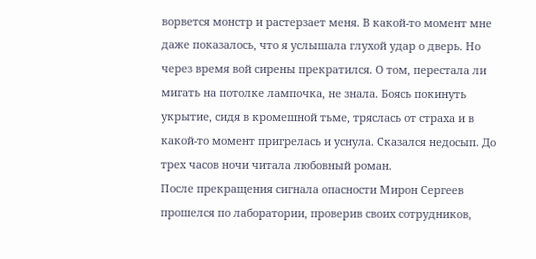ворвется монстр и растерзает меня. В какой-то момент мне даже показалось, что я услышала глухой удар о дверь. Но через время вой сирены прекратился. О том, перестала ли мигать на потолке лампочка, не знала. Боясь покинуть укрытие, сидя в кромешной тьме, тряслась от страха и в какой-то момент пригрелась и уснула. Сказался недосып. До трех часов ночи читала любовный роман.
После прекращения сигнала опасности Мирон Сергеев прошелся по лаборатории, проверив своих сотрудников,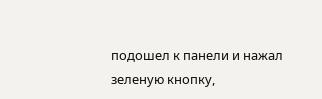подошел к панели и нажал зеленую кнопку,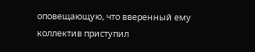оповещающую, что вверенный ему коллектив приступил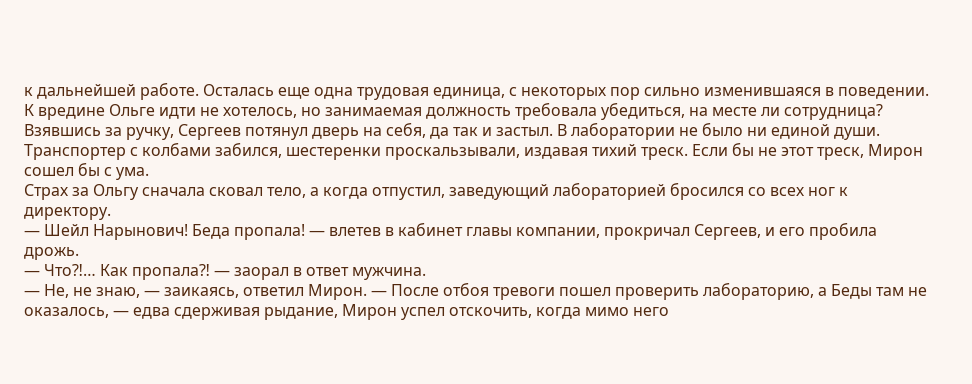к дальнейшей работе. Осталась еще одна трудовая единица, с некоторых пор сильно изменившаяся в поведении. К вредине Ольге идти не хотелось, но занимаемая должность требовала убедиться, на месте ли сотрудница?
Взявшись за ручку, Сергеев потянул дверь на себя, да так и застыл. В лаборатории не было ни единой души. Транспортер с колбами забился, шестеренки проскальзывали, издавая тихий треск. Если бы не этот треск, Мирон сошел бы с ума.
Страх за Ольгу сначала сковал тело, а когда отпустил, заведующий лабораторией бросился со всех ног к директору.
— Шейл Нарынович! Беда пропала! — влетев в кабинет главы компании, прокричал Сергеев, и его пробила дрожь.
— Что⁈… Как пропала⁈ — заорал в ответ мужчина.
— Не, не знаю, — заикаясь, ответил Мирон. — После отбоя тревоги пошел проверить лабораторию, а Беды там не оказалось, — едва сдерживая рыдание, Мирон успел отскочить, когда мимо него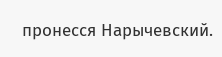пронесся Нарычевский.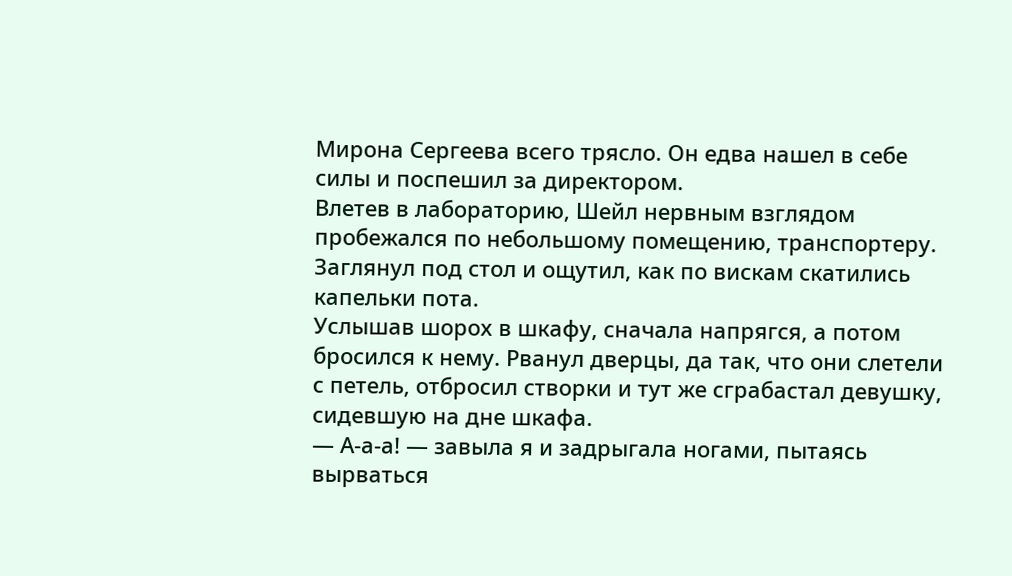Мирона Сергеева всего трясло. Он едва нашел в себе силы и поспешил за директором.
Влетев в лабораторию, Шейл нервным взглядом пробежался по небольшому помещению, транспортеру. Заглянул под стол и ощутил, как по вискам скатились капельки пота.
Услышав шорох в шкафу, сначала напрягся, а потом бросился к нему. Рванул дверцы, да так, что они слетели с петель, отбросил створки и тут же сграбастал девушку, сидевшую на дне шкафа.
— А-а-а! — завыла я и задрыгала ногами, пытаясь вырваться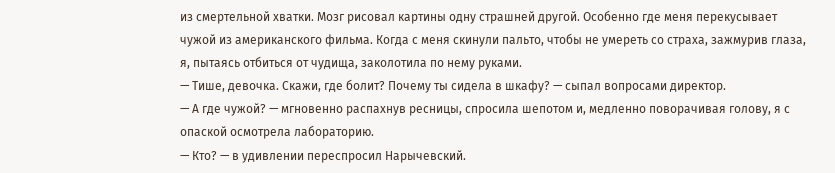из смертельной хватки. Мозг рисовал картины одну страшней другой. Особенно где меня перекусывает чужой из американского фильма. Когда с меня скинули пальто, чтобы не умереть со страха, зажмурив глаза, я, пытаясь отбиться от чудища, заколотила по нему руками.
— Тише, девочка. Скажи, где болит? Почему ты сидела в шкафу? — сыпал вопросами директор.
— А где чужой? — мгновенно распахнув ресницы, спросила шепотом и, медленно поворачивая голову, я с опаской осмотрела лабораторию.
— Кто? — в удивлении переспросил Нарычевский.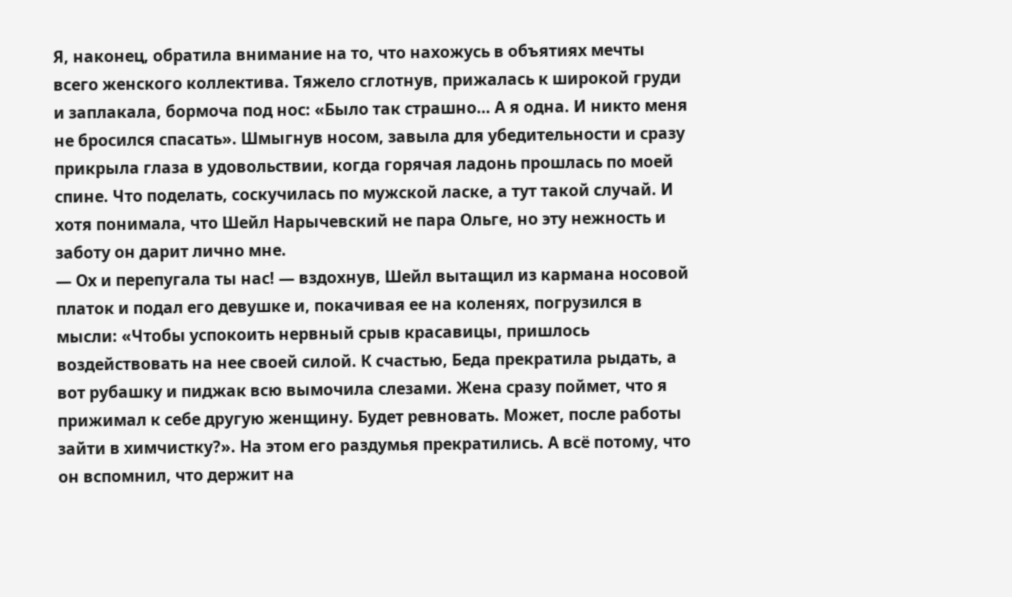Я, наконец, обратила внимание на то, что нахожусь в объятиях мечты всего женского коллектива. Тяжело сглотнув, прижалась к широкой груди и заплакала, бормоча под нос: «Было так страшно… А я одна. И никто меня не бросился спасать». Шмыгнув носом, завыла для убедительности и сразу прикрыла глаза в удовольствии, когда горячая ладонь прошлась по моей спине. Что поделать, соскучилась по мужской ласке, а тут такой случай. И хотя понимала, что Шейл Нарычевский не пара Ольге, но эту нежность и заботу он дарит лично мне.
— Ох и перепугала ты нас! — вздохнув, Шейл вытащил из кармана носовой платок и подал его девушке и, покачивая ее на коленях, погрузился в мысли: «Чтобы успокоить нервный срыв красавицы, пришлось воздействовать на нее своей силой. К счастью, Беда прекратила рыдать, а вот рубашку и пиджак всю вымочила слезами. Жена сразу поймет, что я прижимал к себе другую женщину. Будет ревновать. Может, после работы зайти в химчистку?». На этом его раздумья прекратились. А всё потому, что он вспомнил, что держит на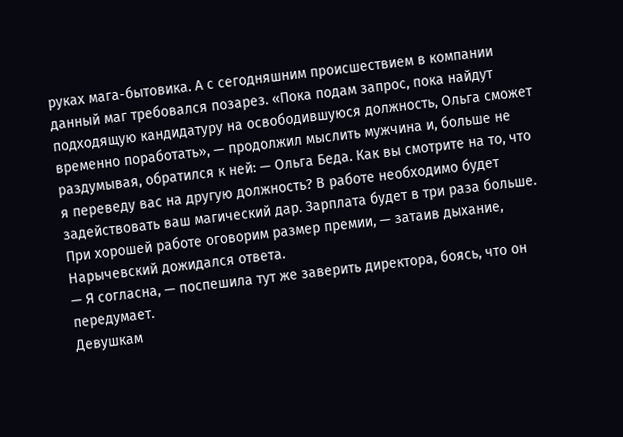руках мага-бытовика. А с сегодняшним происшествием в компании данный маг требовался позарез. «Пока подам запрос, пока найдут подходящую кандидатуру на освободившуюся должность, Ольга сможет временно поработать», — продолжил мыслить мужчина и, больше не раздумывая, обратился к ней: — Ольга Беда. Как вы смотрите на то, что я переведу вас на другую должность? В работе необходимо будет задействовать ваш магический дар. Зарплата будет в три раза больше. При хорошей работе оговорим размер премии, — затаив дыхание, Нарычевский дожидался ответа.
— Я согласна, — поспешила тут же заверить директора, боясь, что он передумает.
Девушкам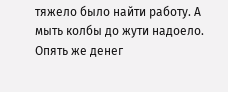тяжело было найти работу. А мыть колбы до жути надоело. Опять же денег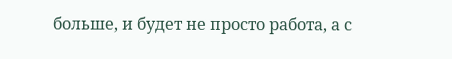больше, и будет не просто работа, а с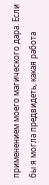применением моего магического дара. Если бы я могла предвидеть, какая работа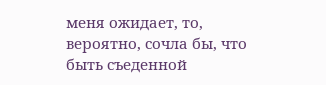меня ожидает, то, вероятно, сочла бы, что быть съеденной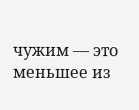чужим — это меньшее из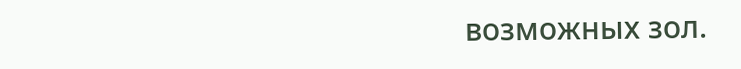возможных зол.